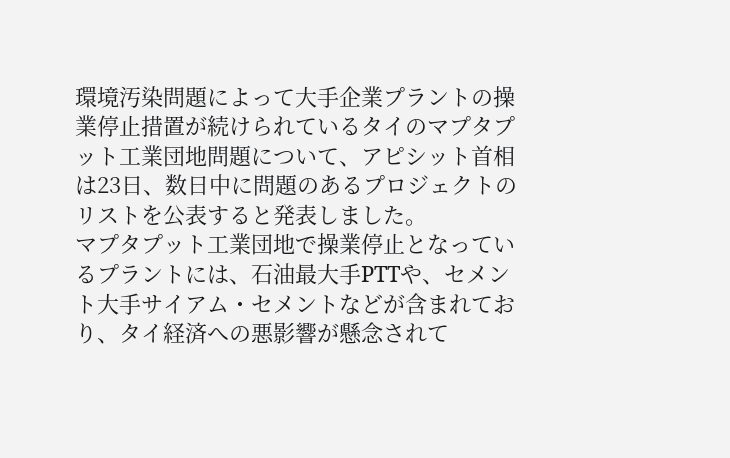環境汚染問題によって大手企業プラントの操業停止措置が続けられているタイのマプタプット工業団地問題について、アピシット首相は23日、数日中に問題のあるプロジェクトのリストを公表すると発表しました。
マプタプット工業団地で操業停止となっているプラントには、石油最大手PTTや、セメント大手サイアム・セメントなどが含まれており、タイ経済への悪影響が懸念されて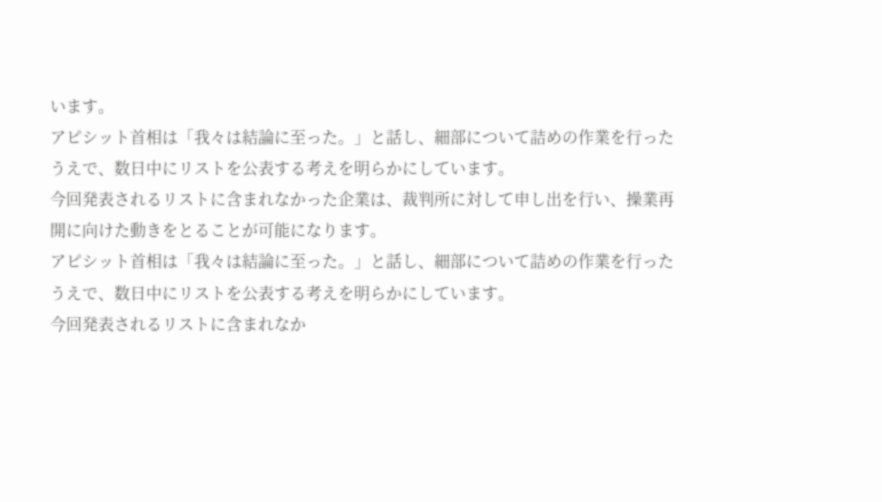います。
アピシット首相は「我々は結論に至った。」と話し、細部について詰めの作業を行ったうえで、数日中にリストを公表する考えを明らかにしています。
今回発表されるリストに含まれなかった企業は、裁判所に対して申し出を行い、操業再開に向けた動きをとることが可能になります。
アピシット首相は「我々は結論に至った。」と話し、細部について詰めの作業を行ったうえで、数日中にリストを公表する考えを明らかにしています。
今回発表されるリストに含まれなか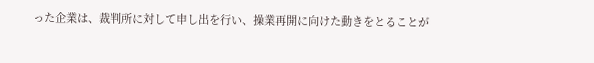った企業は、裁判所に対して申し出を行い、操業再開に向けた動きをとることが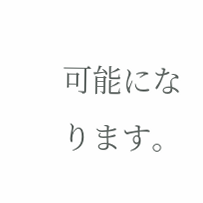可能になります。